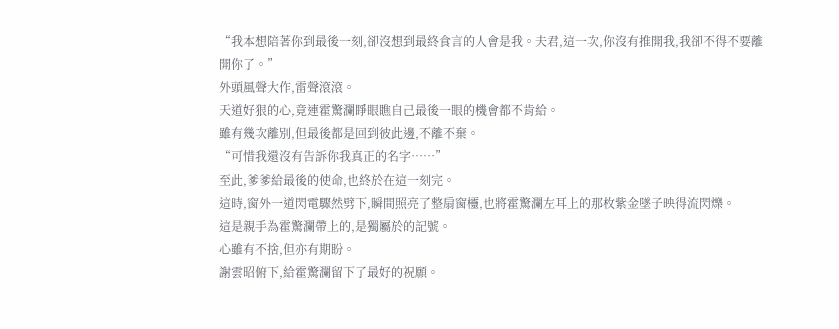“我本想陪著你到最後一刻,卻沒想到最終食言的人會是我。夫君,這一次,你沒有推開我,我卻不得不要離開你了。”
外頭風聲大作,雷聲滾滾。
天道好狠的心,竟連霍驚瀾睜眼瞧自己最後一眼的機會都不肯給。
雖有幾次離別,但最後都是回到彼此邊,不離不棄。
“可惜我還沒有告訴你我真正的名字……”
至此,爹爹給最後的使命,也終於在這一刻完。
這時,窗外一道閃電驟然劈下,瞬間照亮了整扇窗欞,也將霍驚瀾左耳上的那枚紫金墜子映得流閃爍。
這是親手為霍驚瀾帶上的,是獨屬於的記號。
心雖有不捨,但亦有期盼。
謝雲昭俯下,給霍驚瀾留下了最好的祝願。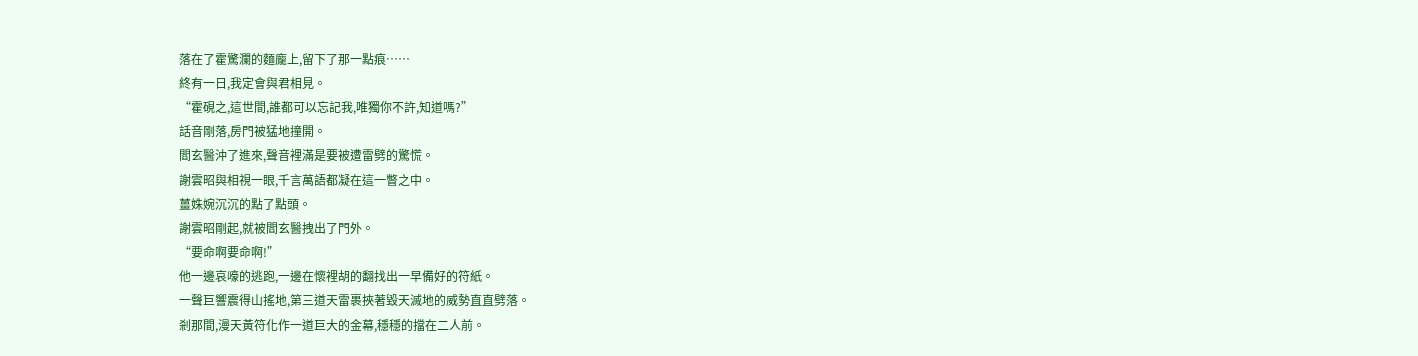落在了霍驚瀾的麵龐上,留下了那一點痕……
終有一日,我定會與君相見。
“霍硯之,這世間,誰都可以忘記我,唯獨你不許,知道嗎?”
話音剛落,房門被猛地撞開。
閻玄醫沖了進來,聲音裡滿是要被遭雷劈的驚慌。
謝雲昭與相視一眼,千言萬語都凝在這一瞥之中。
薑姝婉沉沉的點了點頭。
謝雲昭剛起,就被閻玄醫拽出了門外。
“要命啊要命啊!”
他一邊哀嚎的逃跑,一邊在懷裡胡的翻找出一早備好的符紙。
一聲巨響震得山搖地,第三道天雷裹挾著毀天滅地的威勢直直劈落。
剎那間,漫天黃符化作一道巨大的金幕,穩穩的擋在二人前。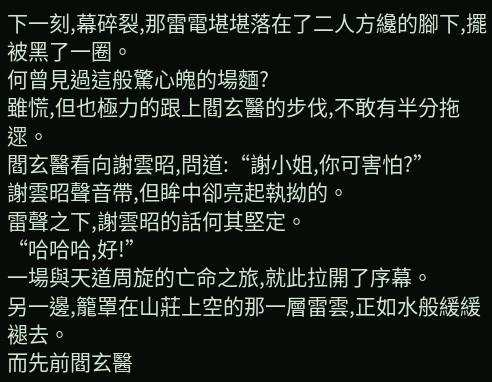下一刻,幕碎裂,那雷電堪堪落在了二人方纔的腳下,擺被黑了一圈。
何曾見過這般驚心魄的場麵?
雖慌,但也極力的跟上閻玄醫的步伐,不敢有半分拖遝。
閻玄醫看向謝雲昭,問道:“謝小姐,你可害怕?”
謝雲昭聲音帶,但眸中卻亮起執拗的。
雷聲之下,謝雲昭的話何其堅定。
“哈哈哈,好!”
一場與天道周旋的亡命之旅,就此拉開了序幕。
另一邊,籠罩在山莊上空的那一層雷雲,正如水般緩緩褪去。
而先前閻玄醫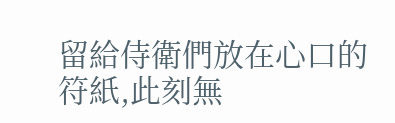留給侍衛們放在心口的符紙,此刻無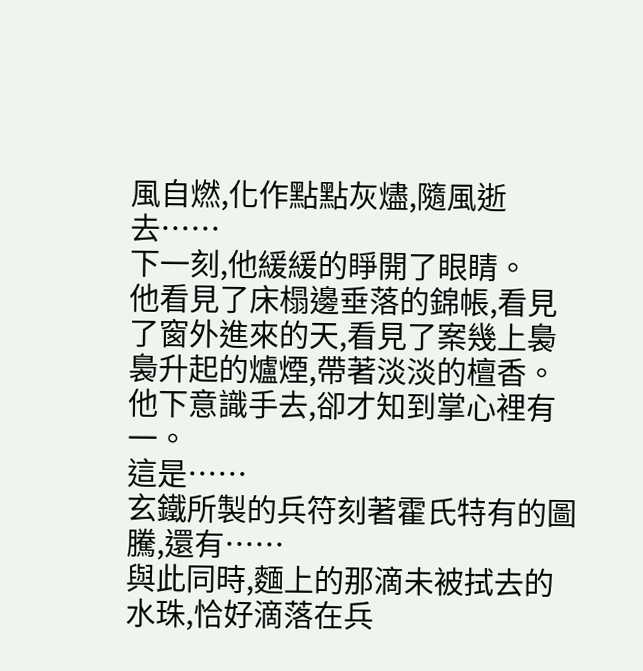風自燃,化作點點灰燼,隨風逝去……
下一刻,他緩緩的睜開了眼睛。
他看見了床榻邊垂落的錦帳,看見了窗外進來的天,看見了案幾上裊裊升起的爐煙,帶著淡淡的檀香。
他下意識手去,卻才知到掌心裡有一。
這是……
玄鐵所製的兵符刻著霍氏特有的圖騰,還有……
與此同時,麵上的那滴未被拭去的水珠,恰好滴落在兵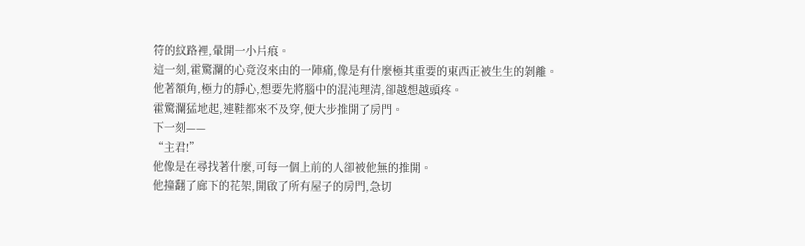符的紋路裡,暈開一小片痕。
這一刻,霍驚瀾的心竟沒來由的一陣痛,像是有什麼極其重要的東西正被生生的剝離。
他著額角,極力的靜心,想要先將腦中的混沌理清,卻越想越頭疼。
霍驚瀾猛地起,連鞋都來不及穿,便大步推開了房門。
下一刻——
“主君!”
他像是在尋找著什麼,可每一個上前的人卻被他無的推開。
他撞翻了廊下的花架,開啟了所有屋子的房門,急切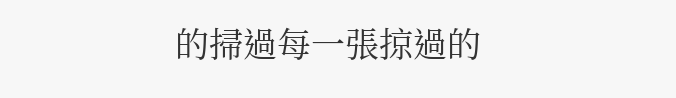的掃過每一張掠過的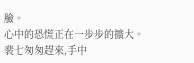臉。
心中的恐慌正在一步步的擴大。
裴七匆匆趕來,手中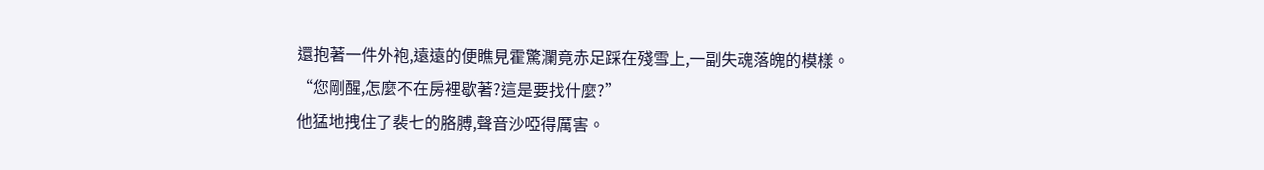還抱著一件外袍,遠遠的便瞧見霍驚瀾竟赤足踩在殘雪上,一副失魂落魄的模樣。
“您剛醒,怎麼不在房裡歇著?這是要找什麼?”
他猛地拽住了裴七的胳膊,聲音沙啞得厲害。